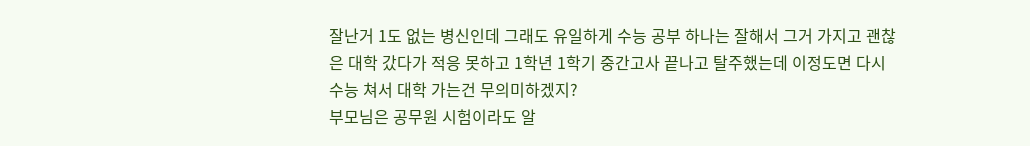잘난거 1도 없는 병신인데 그래도 유일하게 수능 공부 하나는 잘해서 그거 가지고 괜찮은 대학 갔다가 적응 못하고 1학년 1학기 중간고사 끝나고 탈주했는데 이정도면 다시 수능 쳐서 대학 가는건 무의미하겠지?
부모님은 공무원 시험이라도 알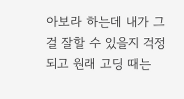아보라 하는데 내가 그걸 잘할 수 있을지 걱정되고 원래 고딩 때는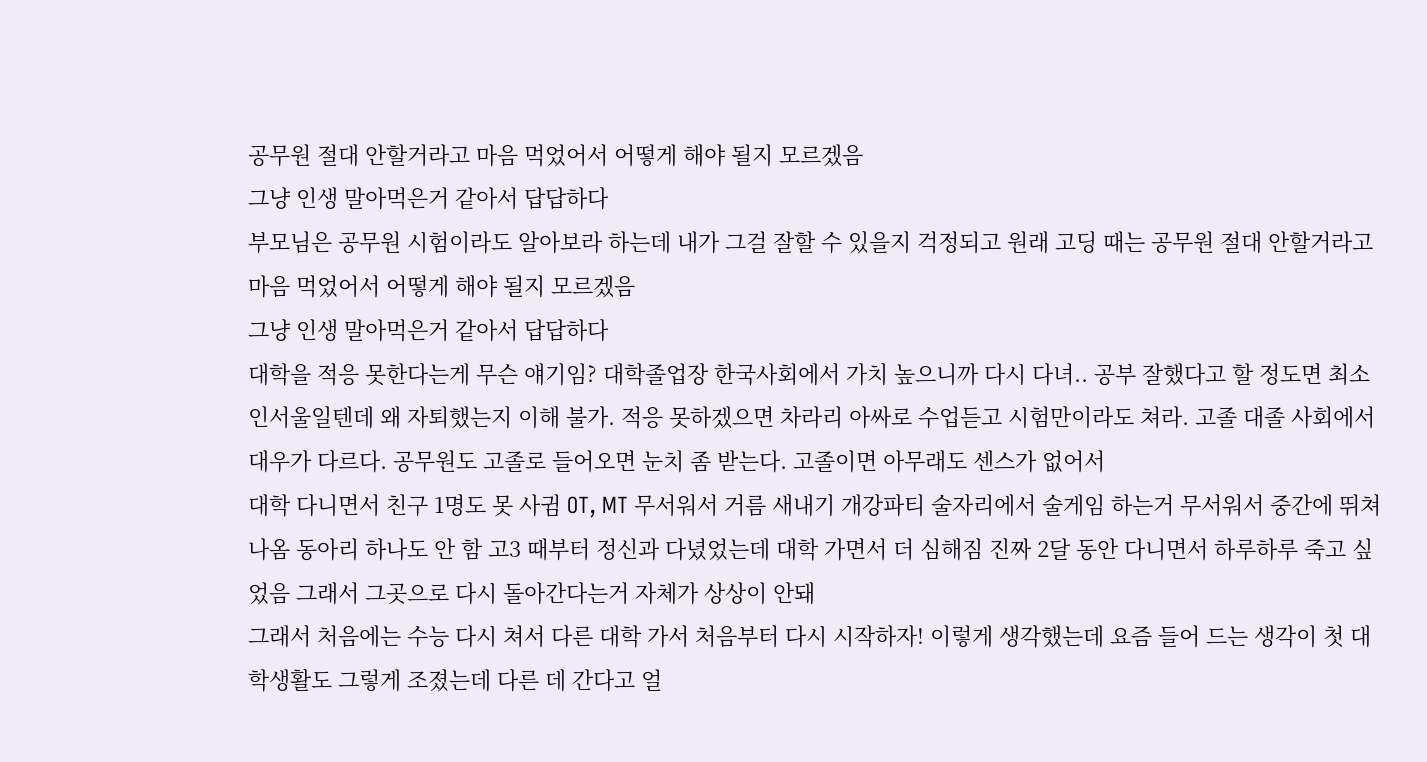공무원 절대 안할거라고 마음 먹었어서 어떻게 해야 될지 모르겠음
그냥 인생 말아먹은거 같아서 답답하다
부모님은 공무원 시험이라도 알아보라 하는데 내가 그걸 잘할 수 있을지 걱정되고 원래 고딩 때는 공무원 절대 안할거라고 마음 먹었어서 어떻게 해야 될지 모르겠음
그냥 인생 말아먹은거 같아서 답답하다
대학을 적응 못한다는게 무슨 얘기임? 대학졸업장 한국사회에서 가치 높으니까 다시 다녀.. 공부 잘했다고 할 정도면 최소 인서울일텐데 왜 자퇴했는지 이해 불가. 적응 못하겠으면 차라리 아싸로 수업듣고 시험만이라도 쳐라. 고졸 대졸 사회에서 대우가 다르다. 공무원도 고졸로 들어오면 눈치 좀 받는다. 고졸이면 아무래도 센스가 없어서
대학 다니면서 친구 1명도 못 사귐 OT, MT 무서워서 거름 새내기 개강파티 술자리에서 술게임 하는거 무서워서 중간에 뛰쳐나옴 동아리 하나도 안 함 고3 때부터 정신과 다녔었는데 대학 가면서 더 심해짐 진짜 2달 동안 다니면서 하루하루 죽고 싶었음 그래서 그곳으로 다시 돌아간다는거 자체가 상상이 안돼
그래서 처음에는 수능 다시 쳐서 다른 대학 가서 처음부터 다시 시작하자! 이렇게 생각했는데 요즘 들어 드는 생각이 첫 대학생활도 그렇게 조졌는데 다른 데 간다고 얼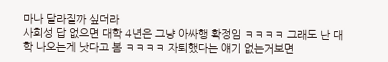마나 달라질까 싶더라
사회성 답 없으면 대학 4년은 그냥 아싸행 확정임 ㅋㅋㅋㅋ 그래도 난 대학 나오는게 낫다고 봄 ㅋㅋㅋㅋ 자퇴했다는 얘기 없는거보면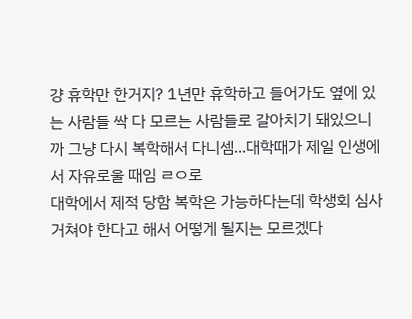걍 휴학만 한거지? 1년만 휴학하고 들어가도 옆에 있는 사람들 싹 다 모르는 사람들로 갈아치기 돼있으니까 그냥 다시 복학해서 다니셈...대학때가 제일 인생에서 자유로울 때임 ㄹㅇ로
대학에서 제적 당함 복학은 가능하다는데 학생회 심사 거쳐야 한다고 해서 어떻게 될지는 모르겠다